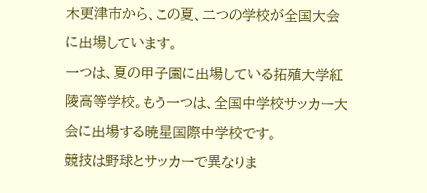木更津市から、この夏、二つの学校が全国大会に出場しています。
一つは、夏の甲子園に出場している拓殖大学紅陵高等学校。もう一つは、全国中学校サッカー大会に出場する暁星国際中学校です。
競技は野球とサッカーで異なりま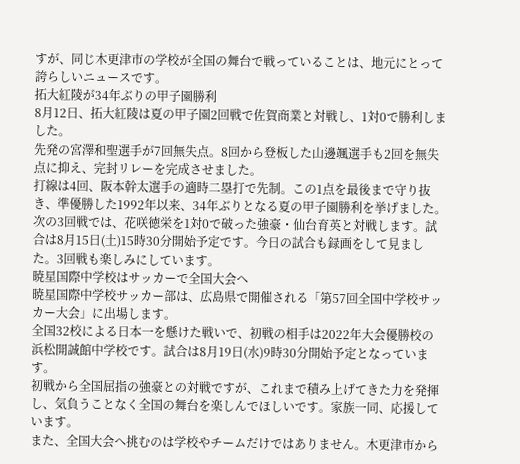すが、同じ木更津市の学校が全国の舞台で戦っていることは、地元にとって誇らしいニュースです。
拓大紅陵が34年ぶりの甲子園勝利
8月12日、拓大紅陵は夏の甲子園2回戦で佐賀商業と対戦し、1対0で勝利しました。
先発の宮澤和聖選手が7回無失点。8回から登板した山邊颯選手も2回を無失点に抑え、完封リレーを完成させました。
打線は4回、阪本幹太選手の適時二塁打で先制。この1点を最後まで守り抜き、準優勝した1992年以来、34年ぶりとなる夏の甲子園勝利を挙げました。
次の3回戦では、花咲徳栄を1対0で破った強豪・仙台育英と対戦します。試合は8月15日(土)15時30分開始予定です。今日の試合も録画をして見ました。3回戦も楽しみにしています。
暁星国際中学校はサッカーで全国大会へ
暁星国際中学校サッカー部は、広島県で開催される「第57回全国中学校サッカー大会」に出場します。
全国32校による日本一を懸けた戦いで、初戦の相手は2022年大会優勝校の浜松開誠館中学校です。試合は8月19日(水)9時30分開始予定となっています。
初戦から全国屈指の強豪との対戦ですが、これまで積み上げてきた力を発揮し、気負うことなく全国の舞台を楽しんでほしいです。家族一同、応援しています。
また、全国大会へ挑むのは学校やチームだけではありません。木更津市から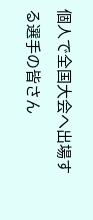個人で全国大会へ出場する選手の皆さん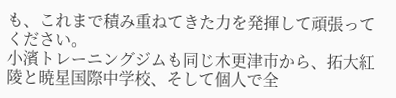も、これまで積み重ねてきた力を発揮して頑張ってください。
小濱トレーニングジムも同じ木更津市から、拓大紅陵と暁星国際中学校、そして個人で全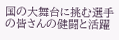国の大舞台に挑む選手の皆さんの健闘と活躍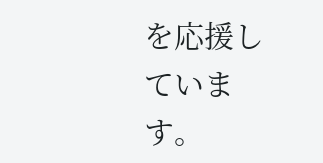を応援しています。